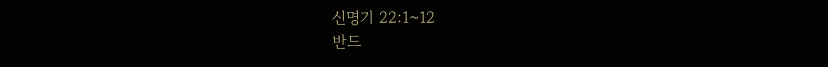신명기 22:1~12
반드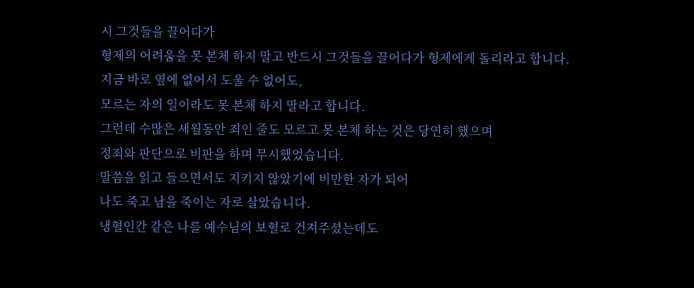시 그것들을 끌어다가
형제의 어려움을 못 본체 하지 말고 반드시 그것들을 끌어다가 형제에게 돌리라고 합니다.
지금 바로 옆에 없어서 도울 수 없어도,
모르는 자의 일이라도 못 본체 하지 말라고 합니다.
그런데 수많은 세월동안 죄인 줄도 모르고 못 본체 하는 것은 당연히 했으며
정죄와 판단으로 비판을 하며 무시했었습니다.
말씀을 읽고 들으면서도 지키지 않았기에 비만한 자가 되어
나도 죽고 남을 죽이는 자로 살았습니다.
냉혈인간 같은 나를 예수님의 보혈로 건져주셨는데도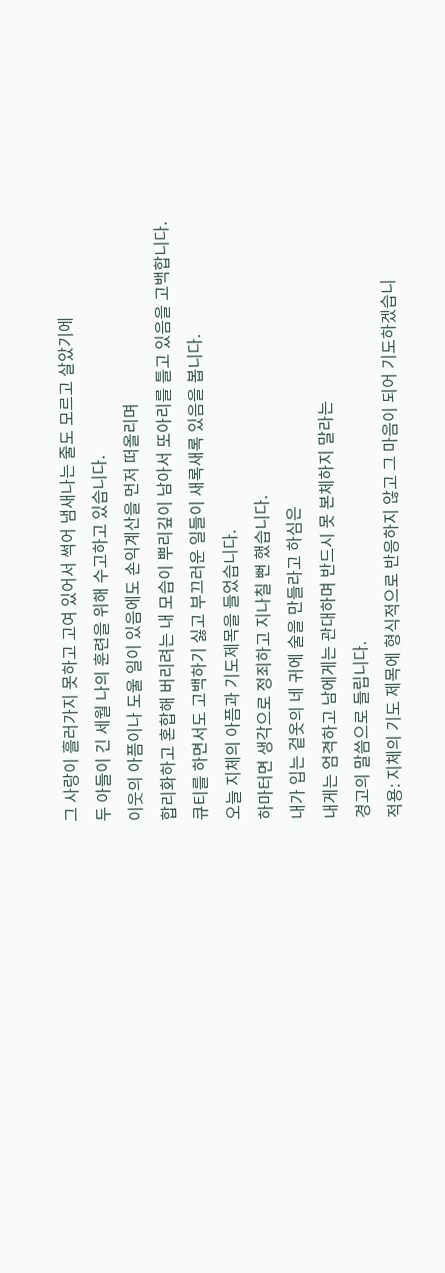그 사랑이 흘러가지 못하고 고여 있어서 썩어 냄새나는 줄도 모르고 살았기에
두 아들이 긴 세월 나의 훈련을 위해 수고하고 있습니다.
이웃의 아픔이나 도울 일이 있음에도 손익계산을 먼저 떠올리며
합리화하고 혼합해 버리려는 내 모습이 뿌리깊이 남아서 또아리를 틀고 있음을 고백합니다.
큐티를 하면서도 고백하기 싫고 부끄러운 일들이 새록새록 있음을 봅니다.
오늘 지체의 아픔과 기도제목을 들었습니다.
하마터면 생각으로 정죄하고 지나칠 뻔 했습니다.
내가 입는 겉옷의 네 귀에 술을 만들라고 하심은
내게는 엄격하고 남에게는 관대하며 반드시 못 본체하지 말라는
경고의 말씀으로 들립니다.
적용: 지체의 기도 제목에 형식적으로 반응하지 않고 그 마음이 되어 기도하겠습니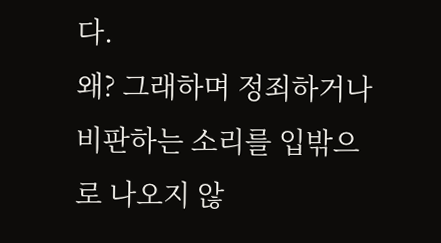다.
왜? 그래하며 정죄하거나 비판하는 소리를 입밖으로 나오지 않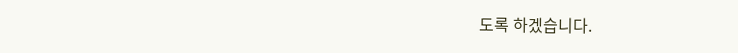도록 하겠습니다.